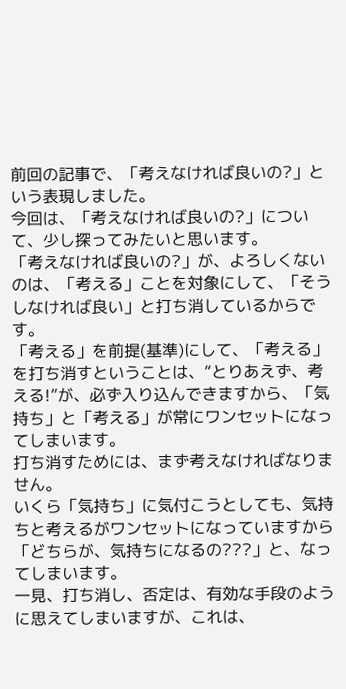前回の記事で、「考えなければ良いの?」という表現しました。
今回は、「考えなければ良いの?」について、少し探ってみたいと思います。
「考えなければ良いの?」が、よろしくないのは、「考える」ことを対象にして、「そうしなければ良い」と打ち消しているからです。
「考える」を前提(基準)にして、「考える」を打ち消すということは、“とりあえず、考える!”が、必ず入り込んできますから、「気持ち」と「考える」が常にワンセットになってしまいます。
打ち消すためには、まず考えなければなりません。
いくら「気持ち」に気付こうとしても、気持ちと考えるがワンセットになっていますから「どちらが、気持ちになるの???」と、なってしまいます。
一見、打ち消し、否定は、有効な手段のように思えてしまいますが、これは、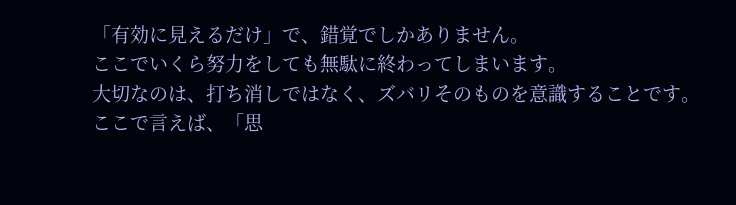「有効に見えるだけ」で、錯覚でしかありません。
ここでいくら努力をしても無駄に終わってしまいます。
大切なのは、打ち消しではなく、ズバリそのものを意識することです。
ここで言えば、「思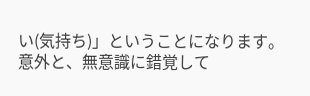い(気持ち)」ということになります。
意外と、無意識に錯覚して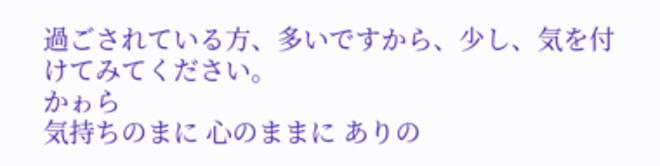過ごされている方、多いですから、少し、気を付けてみてください。
かゎら
気持ちのまに 心のままに ありの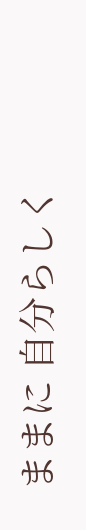ままに 自分らしく